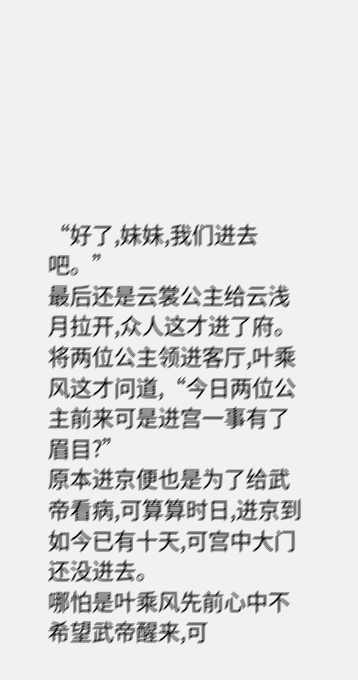“好了,妹妹,我们进去吧。”
最后还是云裳公主给云浅月拉开,众人这才进了府。
将两位公主领进客厅,叶乘风这才问道,“今日两位公主前来可是进宫一事有了眉目?”
原本进京便也是为了给武帝看病,可算算时日,进京到如今已有十天,可宫中大门还没进去。
哪怕是叶乘风先前心中不希望武帝醒来,可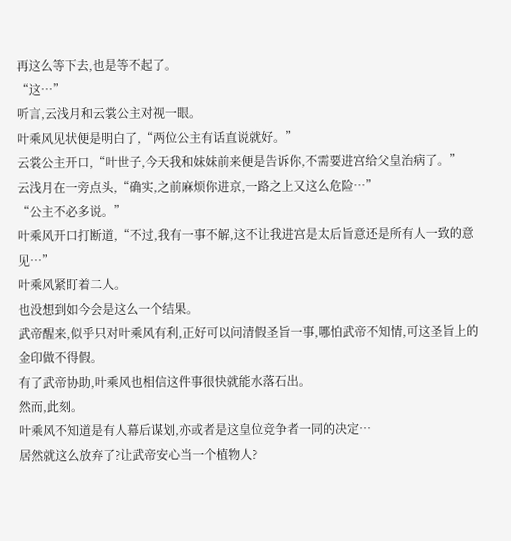再这么等下去,也是等不起了。
“这…”
听言,云浅月和云裳公主对视一眼。
叶乘风见状便是明白了,“两位公主有话直说就好。”
云裳公主开口,“叶世子,今天我和妹妹前来便是告诉你,不需要进宫给父皇治病了。”
云浅月在一旁点头,“确实,之前麻烦你进京,一路之上又这么危险…”
“公主不必多说。”
叶乘风开口打断道,“不过,我有一事不解,这不让我进宫是太后旨意还是所有人一致的意见…”
叶乘风紧盯着二人。
也没想到如今会是这么一个结果。
武帝醒来,似乎只对叶乘风有利,正好可以问清假圣旨一事,哪怕武帝不知情,可这圣旨上的金印做不得假。
有了武帝协助,叶乘风也相信这件事很快就能水落石出。
然而,此刻。
叶乘风不知道是有人幕后谋划,亦或者是这皇位竞争者一同的决定…
居然就这么放弃了?让武帝安心当一个植物人?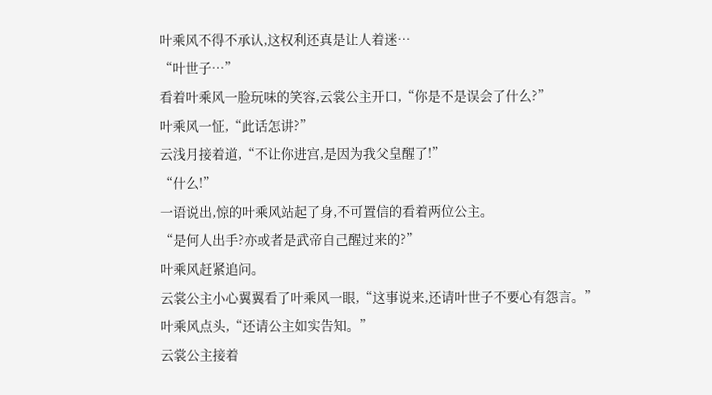叶乘风不得不承认,这权利还真是让人着迷…
“叶世子…”
看着叶乘风一脸玩味的笑容,云裳公主开口,“你是不是误会了什么?”
叶乘风一怔,“此话怎讲?”
云浅月接着道,“不让你进宫,是因为我父皇醒了!”
“什么!”
一语说出,惊的叶乘风站起了身,不可置信的看着两位公主。
“是何人出手?亦或者是武帝自己醒过来的?”
叶乘风赶紧追问。
云裳公主小心翼翼看了叶乘风一眼,“这事说来,还请叶世子不要心有怨言。”
叶乘风点头,“还请公主如实告知。”
云裳公主接着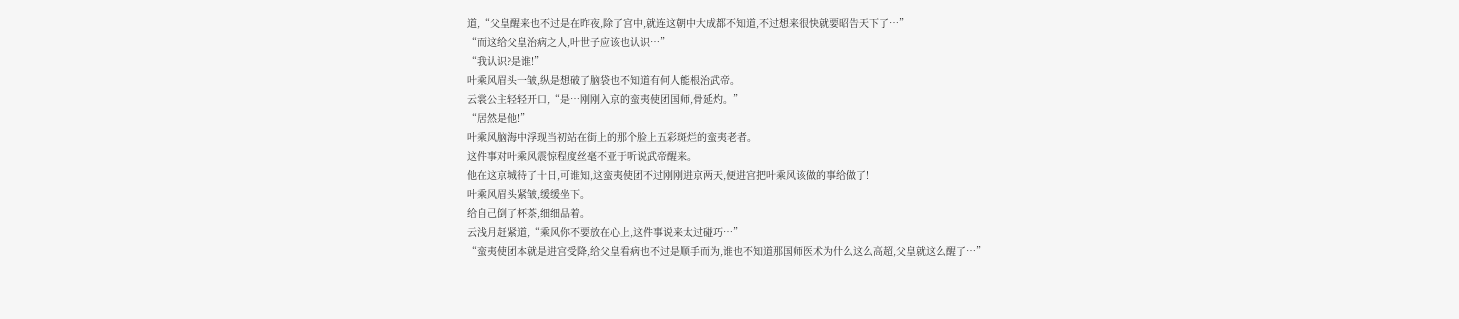道,“父皇醒来也不过是在昨夜,除了宫中,就连这朝中大成都不知道,不过想来很快就要昭告天下了…”
“而这给父皇治病之人,叶世子应该也认识…”
“我认识?是谁!”
叶乘风眉头一皱,纵是想破了脑袋也不知道有何人能根治武帝。
云裳公主轻轻开口,“是…刚刚入京的蛮夷使团国师,骨延灼。”
“居然是他!”
叶乘风脑海中浮现当初站在街上的那个脸上五彩斑烂的蛮夷老者。
这件事对叶乘风震惊程度丝毫不亚于听说武帝醒来。
他在这京城待了十日,可谁知,这蛮夷使团不过刚刚进京两天,便进宫把叶乘风该做的事给做了!
叶乘风眉头紧皱,缓缓坐下。
给自己倒了杯茶,细细品着。
云浅月赶紧道,“乘风你不要放在心上,这件事说来太过碰巧…”
“蛮夷使团本就是进宫受降,给父皇看病也不过是顺手而为,谁也不知道那国师医术为什么这么高超,父皇就这么醒了…”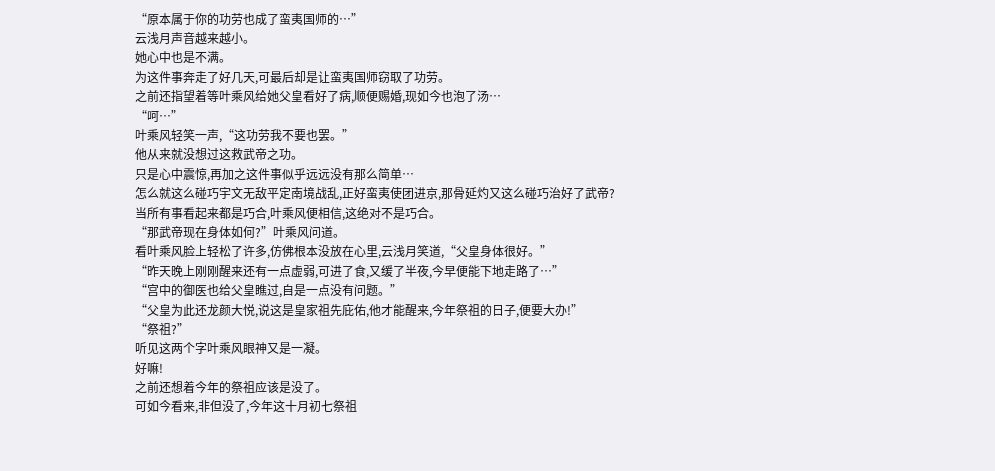“原本属于你的功劳也成了蛮夷国师的…”
云浅月声音越来越小。
她心中也是不满。
为这件事奔走了好几天,可最后却是让蛮夷国师窃取了功劳。
之前还指望着等叶乘风给她父皇看好了病,顺便赐婚,现如今也泡了汤…
“呵…”
叶乘风轻笑一声,“这功劳我不要也罢。”
他从来就没想过这救武帝之功。
只是心中震惊,再加之这件事似乎远远没有那么简单…
怎么就这么碰巧宇文无敌平定南境战乱,正好蛮夷使团进京,那骨延灼又这么碰巧治好了武帝?
当所有事看起来都是巧合,叶乘风便相信,这绝对不是巧合。
“那武帝现在身体如何?”叶乘风问道。
看叶乘风脸上轻松了许多,仿佛根本没放在心里,云浅月笑道,“父皇身体很好。”
“昨天晚上刚刚醒来还有一点虚弱,可进了食,又缓了半夜,今早便能下地走路了…”
“宫中的御医也给父皇瞧过,自是一点没有问题。”
“父皇为此还龙颜大悦,说这是皇家祖先庇佑,他才能醒来,今年祭祖的日子,便要大办!”
“祭祖?”
听见这两个字叶乘风眼神又是一凝。
好嘛!
之前还想着今年的祭祖应该是没了。
可如今看来,非但没了,今年这十月初七祭祖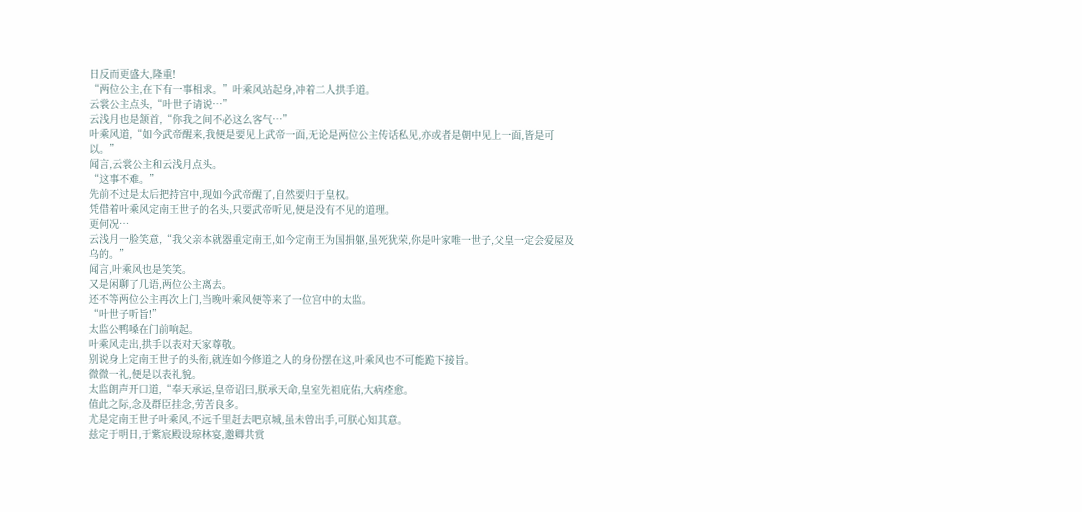日反而更盛大,隆重!
“两位公主,在下有一事相求。”叶乘风站起身,冲着二人拱手道。
云裳公主点头,“叶世子请说…”
云浅月也是颔首,“你我之间不必这么客气…”
叶乘风道,“如今武帝醒来,我便是要见上武帝一面,无论是两位公主传话私见,亦或者是朝中见上一面,皆是可以。”
闻言,云裳公主和云浅月点头。
“这事不难。”
先前不过是太后把持宫中,现如今武帝醒了,自然要归于皇权。
凭借着叶乘风定南王世子的名头,只要武帝听见,便是没有不见的道理。
更何况…
云浅月一脸笑意,“我父亲本就器重定南王,如今定南王为国捐躯,虽死犹荣,你是叶家唯一世子,父皇一定会爱屋及乌的。”
闻言,叶乘风也是笑笑。
又是闲聊了几语,两位公主离去。
还不等两位公主再次上门,当晚叶乘风便等来了一位宫中的太监。
“叶世子听旨!”
太监公鸭嗓在门前响起。
叶乘风走出,拱手以表对天家尊敬。
别说身上定南王世子的头衔,就连如今修道之人的身份摆在这,叶乘风也不可能跪下接旨。
微微一礼,便是以表礼貌。
太监朗声开口道,“奉天承运,皇帝诏曰,朕承天命,皇室先祖庇佑,大病痊愈。
值此之际,念及群臣挂念,劳苦良多。
尤是定南王世子叶乘风,不远千里赶去吧京城,虽未曾出手,可朕心知其意。
兹定于明日,于紫宸殿设琼林宴,邀卿共赏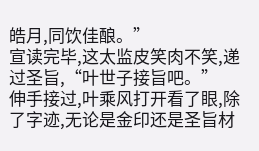皓月,同饮佳酿。”
宣读完毕,这太监皮笑肉不笑,递过圣旨,“叶世子接旨吧。”
伸手接过,叶乘风打开看了眼,除了字迹,无论是金印还是圣旨材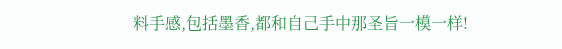料手感,包括墨香,都和自己手中那圣旨一模一样!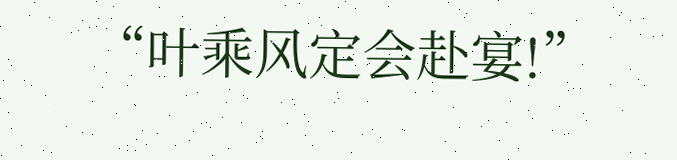“叶乘风定会赴宴!”